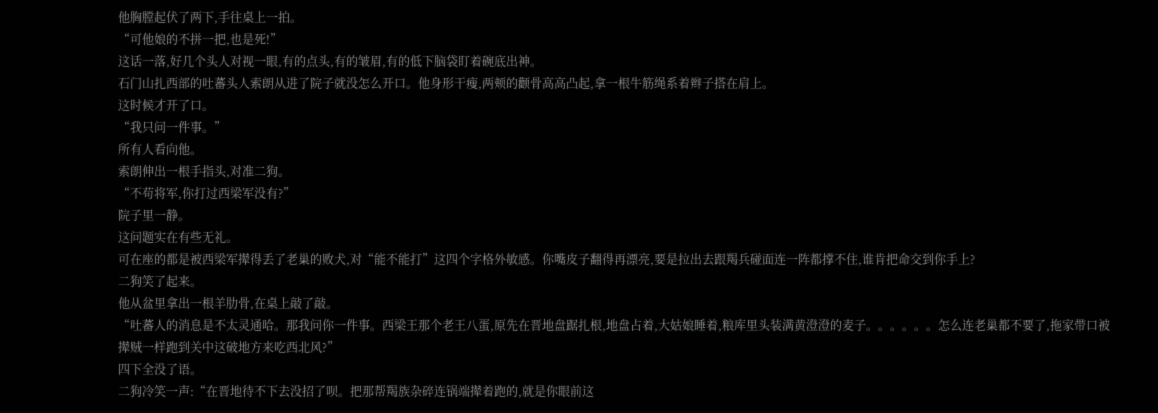他胸膛起伏了两下,手往桌上一拍。
“可他娘的不拼一把,也是死!”
这话一落,好几个头人对视一眼,有的点头,有的皱眉,有的低下脑袋盯着碗底出神。
石门山扎西部的吐蕃头人索朗从进了院子就没怎么开口。他身形干瘦,两颊的颧骨高高凸起,拿一根牛筋绳系着辫子搭在肩上。
这时候才开了口。
“我只问一件事。”
所有人看向他。
索朗伸出一根手指头,对准二狗。
“不苟将军,你打过西梁军没有?”
院子里一静。
这问题实在有些无礼。
可在座的都是被西梁军撵得丢了老巢的败犬,对“能不能打”这四个字格外敏感。你嘴皮子翻得再漂亮,要是拉出去跟羯兵碰面连一阵都撑不住,谁肯把命交到你手上?
二狗笑了起来。
他从盆里拿出一根羊肋骨,在桌上敲了敲。
“吐蕃人的消息是不太灵通哈。那我问你一件事。西梁王那个老王八蛋,原先在晋地盘踞扎根,地盘占着,大姑娘睡着,粮库里头装满黄澄澄的麦子。。。。。。怎么连老巢都不要了,拖家带口被撵贼一样跑到关中这破地方来吃西北风?”
四下全没了语。
二狗冷笑一声:“在晋地待不下去没招了呗。把那帮羯族杂碎连锅端撵着跑的,就是你眼前这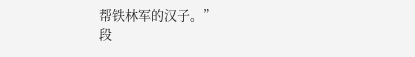帮铁林军的汉子。”
段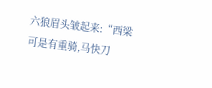六狼眉头皱起来:“西梁可是有重骑,马快刀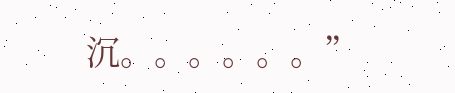沉。。。。。。”